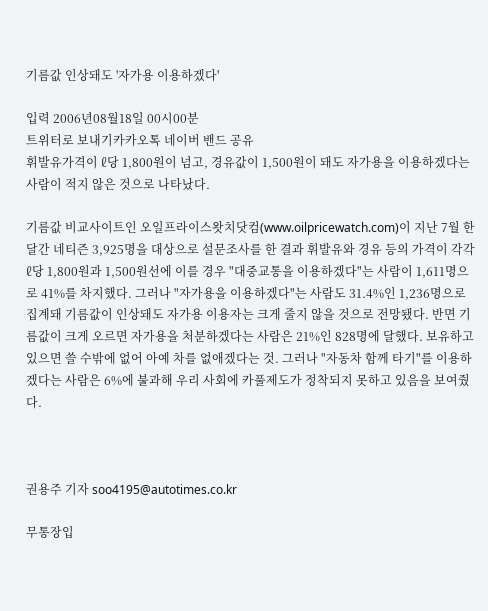기름값 인상돼도 '자가용 이용하겠다'

입력 2006년08월18일 00시00분
트위터로 보내기카카오톡 네이버 밴드 공유
휘발유가격이 ℓ당 1,800원이 넘고, 경유값이 1,500원이 돼도 자가용을 이용하겠다는 사람이 적지 않은 것으로 나타났다.

기름값 비교사이트인 오일프라이스왓치닷컴(www.oilpricewatch.com)이 지난 7월 한 달간 네티즌 3,925명을 대상으로 설문조사를 한 결과 휘발유와 경유 등의 가격이 각각 ℓ당 1,800원과 1,500원선에 이를 경우 "대중교통을 이용하겠다"는 사람이 1,611명으로 41%를 차지했다. 그러나 "자가용을 이용하겠다"는 사람도 31.4%인 1,236명으로 집계돼 기름값이 인상돼도 자가용 이용자는 크게 줄지 않을 것으로 전망됐다. 반면 기름값이 크게 오르면 자가용을 처분하겠다는 사람은 21%인 828명에 달했다. 보유하고 있으면 쓸 수밖에 없어 아예 차를 없애겠다는 것. 그러나 "자동차 함께 타기"를 이용하겠다는 사람은 6%에 불과해 우리 사회에 카풀제도가 정착되지 못하고 있음을 보여줬다.



권용주 기자 soo4195@autotimes.co.kr

무통장입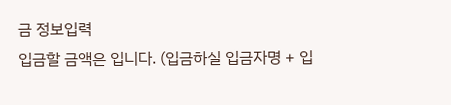금 정보입력
입금할 금액은 입니다. (입금하실 입금자명 + 입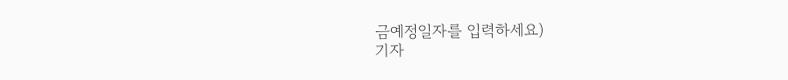금예정일자를 입력하세요)
기자